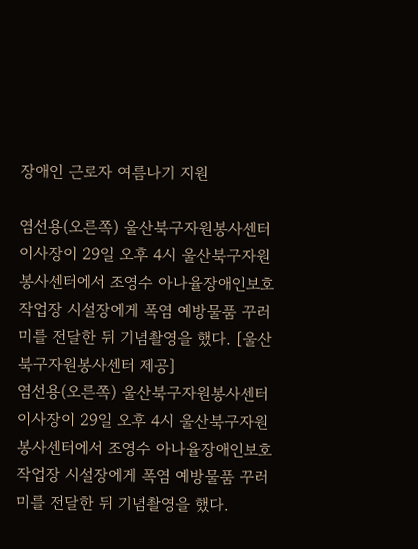장애인 근로자 여름나기 지원

염선용(오른쪽) 울산북구자원봉사센터 이사장이 29일 오후 4시 울산북구자원봉사센터에서 조영수 아나율장애인보호작업장 시설장에게 폭염 예방물품 꾸러미를 전달한 뒤 기념촬영을 했다. [울산북구자원봉사센터 제공]
염선용(오른쪽) 울산북구자원봉사센터 이사장이 29일 오후 4시 울산북구자원봉사센터에서 조영수 아나율장애인보호작업장 시설장에게 폭염 예방물품 꾸러미를 전달한 뒤 기념촬영을 했다.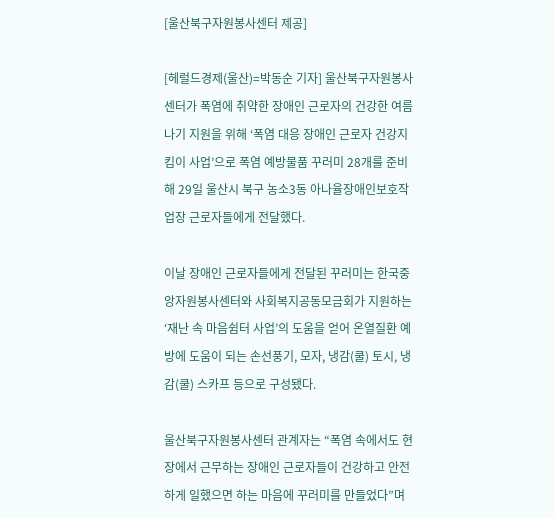[울산북구자원봉사센터 제공]

[헤럴드경제(울산)=박동순 기자] 울산북구자원봉사센터가 폭염에 취약한 장애인 근로자의 건강한 여름나기 지원을 위해 ‘폭염 대응 장애인 근로자 건강지킴이 사업’으로 폭염 예방물품 꾸러미 28개를 준비해 29일 울산시 북구 농소3동 아나율장애인보호작업장 근로자들에게 전달했다.

이날 장애인 근로자들에게 전달된 꾸러미는 한국중앙자원봉사센터와 사회복지공동모금회가 지원하는 ‘재난 속 마음쉼터 사업’의 도움을 얻어 온열질환 예방에 도움이 되는 손선풍기, 모자, 냉감(쿨) 토시, 냉감(쿨) 스카프 등으로 구성됐다.

울산북구자원봉사센터 관계자는 “폭염 속에서도 현장에서 근무하는 장애인 근로자들이 건강하고 안전하게 일했으면 하는 마음에 꾸러미를 만들었다”며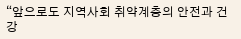“앞으로도 지역사회 취약계층의 안전과 건강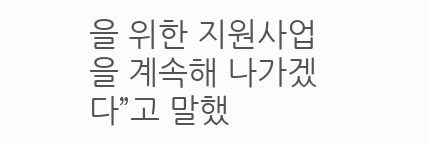을 위한 지원사업을 계속해 나가겠다”고 말했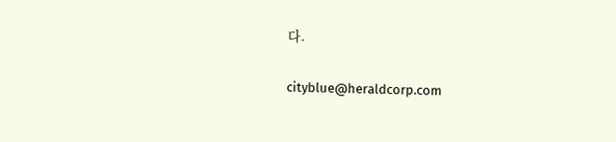다.


cityblue@heraldcorp.com